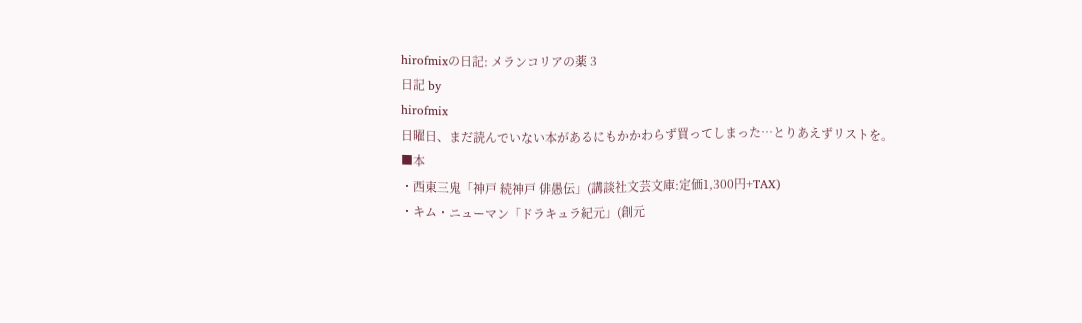hirofmixの日記: メランコリアの薬 3
日記 by
hirofmix
日曜日、まだ読んでいない本があるにもかかわらず買ってしまった…とりあえずリストを。
■本
・西東三鬼「神戸 続神戸 俳愚伝」(講談社文芸文庫:定価1,300円+TAX)
・キム・ニューマン「ドラキュラ紀元」(創元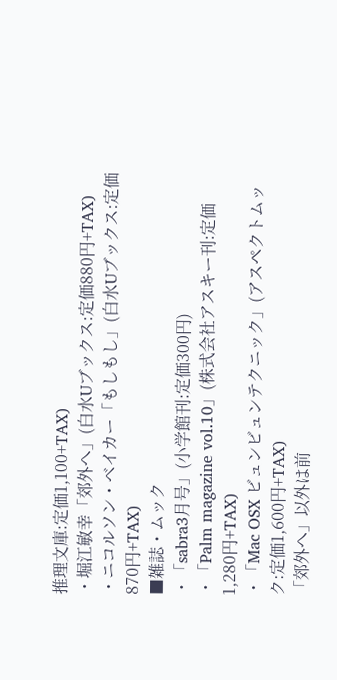推理文庫:定価1,100+TAX)
・堀江敏幸「郊外へ」(白水Uブックス:定価880円+TAX)
・ニコルソン・ベイカー「もしもし」(白水Uブックス:定価870円+TAX)
■雑誌・ムック
・「sabra3月号」(小学館刊:定価300円)
・「Palm magazine vol.10」(株式会社アスキー刊:定価1,280円+TAX)
・「Mac OSX ビュンビュンテクニック」(アスペクトムック:定価1,600円+TAX)
「郊外へ」以外は前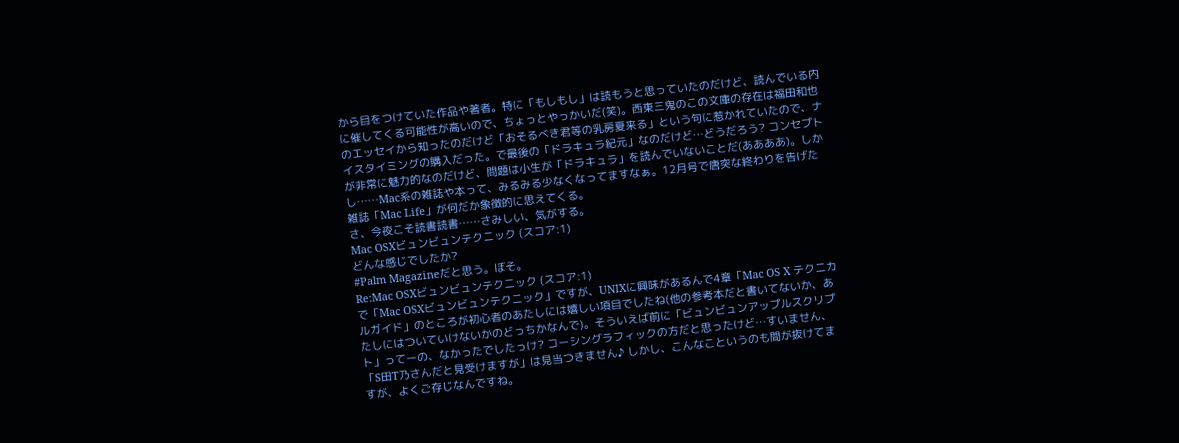から目をつけていた作品や著者。特に「もしもし」は読もうと思っていたのだけど、読んでいる内に催してくる可能性が高いので、ちょっとやっかいだ(笑)。西東三鬼のこの文庫の存在は福田和也のエッセイから知ったのだけど「おそるべき君等の乳房夏来る」という句に惹かれていたので、ナイスタイミングの購入だった。で最後の「ドラキュラ紀元」なのだけど…どうだろう? コンセプトが非常に魅力的なのだけど、問題は小生が「ドラキュラ」を読んでいないことだ(ああああ)。しかし……Mac系の雑誌や本って、みるみる少なくなってますなぁ。12月号で唐突な終わりを告げた雑誌「Mac Life」が何だか象徴的に思えてくる。
さ、今夜こそ読書読書……さみしい、気がする。
Mac OSXビュンビュンテクニック (スコア:1)
どんな感じでしたか?
#Palm Magazineだと思う。ぼそ。
Re:Mac OSXビュンビュンテクニック (スコア:1)
で「Mac OSXビュンビュンテクニック」ですが、UNIXに興味があるんで4章「Mac OS X テクニカルガイド」のところが初心者のあたしには嬉しい項目でしたね(他の参考本だと書いてないか、あたしにはついていけないかのどっちかなんで)。そういえば前に「ビュンビュンアップルスクリプト」ってーの、なかったでしたっけ? コーシングラフィックの方だと思ったけど…すいません、「S田T乃さんだと見受けますが」は見当つきません♪ しかし、こんなこというのも間が抜けてますが、よくご存じなんですね。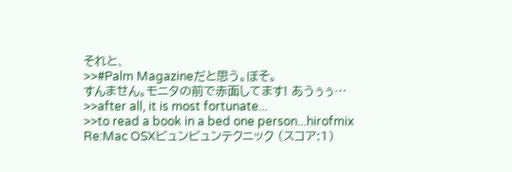それと、
>>#Palm Magazineだと思う。ぼそ。
すんません。モニタの前で赤面してます! あうぅぅ…
>>after all, it is most fortunate...
>>to read a book in a bed one person...hirofmix
Re:Mac OSXビュンビュンテクニック (スコア:1)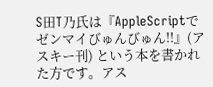S田T乃氏は『AppleScriptでゼンマイびゅんびゅん!!』(アスキー刊) という本を書かれた方です。アス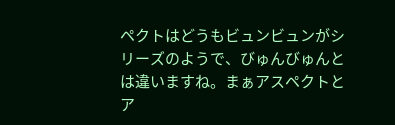ペクトはどうもビュンビュンがシリーズのようで、びゅんびゅんとは違いますね。まぁアスペクトとア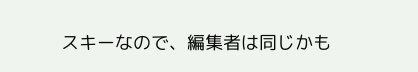スキーなので、編集者は同じかも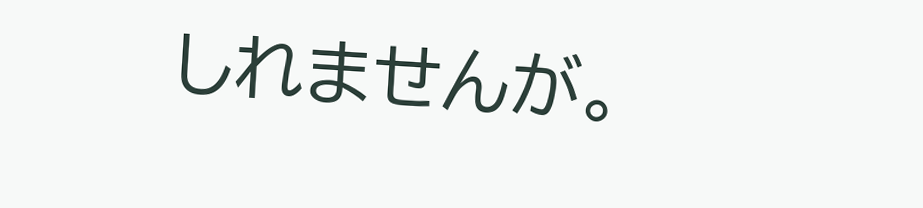しれませんが。